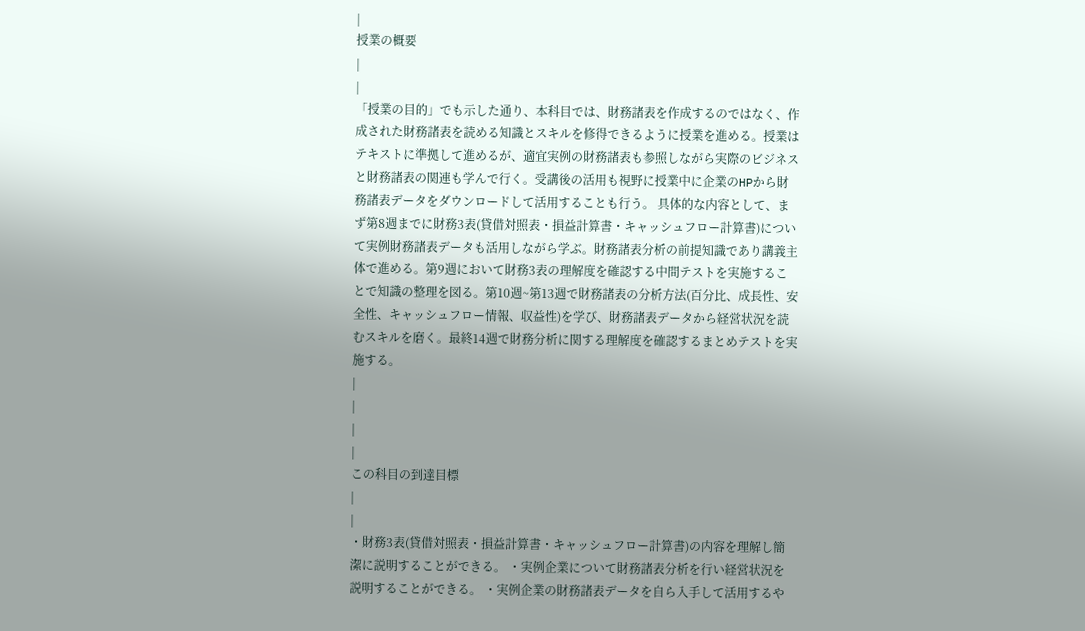|
授業の概要
|
|
「授業の目的」でも示した通り、本科目では、財務諸表を作成するのではなく、作成された財務諸表を読める知識とスキルを修得できるように授業を進める。授業はテキストに準拠して進めるが、適宜実例の財務諸表も参照しながら実際のビジネスと財務諸表の関連も学んで行く。受講後の活用も視野に授業中に企業のHPから財務諸表データをダウンロードして活用することも行う。 具体的な内容として、まず第8週までに財務3表(貸借対照表・損益計算書・キャッシュフロー計算書)について実例財務諸表データも活用しながら学ぶ。財務諸表分析の前提知識であり講義主体で進める。第9週において財務3表の理解度を確認する中間テストを実施することで知識の整理を図る。第10週~第13週で財務諸表の分析方法(百分比、成長性、安全性、キャッシュフロー情報、収益性)を学び、財務諸表データから経営状況を読むスキルを磨く。最終14週で財務分析に関する理解度を確認するまとめテストを実施する。
|
|
|
|
この科目の到達目標
|
|
・財務3表(貸借対照表・損益計算書・キャッシュフロー計算書)の内容を理解し簡潔に説明することができる。 ・実例企業について財務諸表分析を行い経営状況を説明することができる。 ・実例企業の財務諸表データを自ら入手して活用するや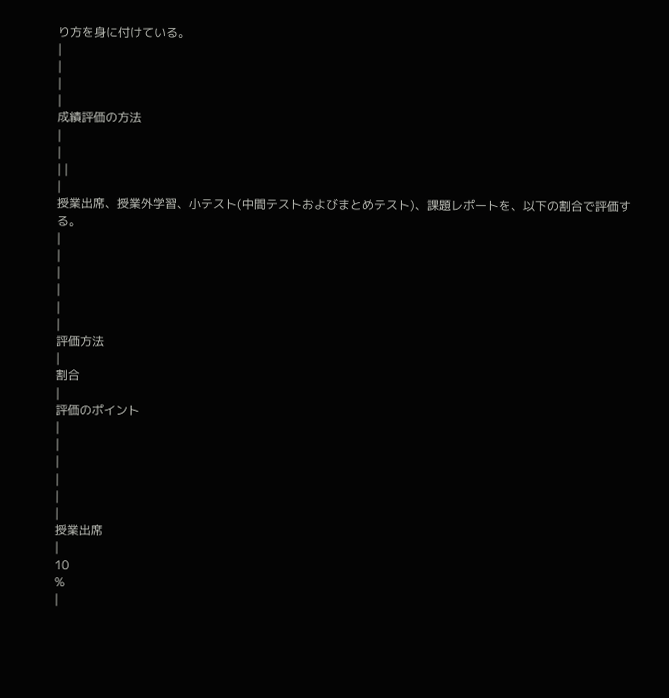り方を身に付けている。
|
|
|
|
成績評価の方法
|
|
| |
|
授業出席、授業外学習、小テスト(中間テストおよびまとめテスト)、課題レポートを、以下の割合で評価する。
|
|
|
|
|
|
評価方法
|
割合
|
評価のポイント
|
|
|
|
|
|
授業出席
|
10
%
|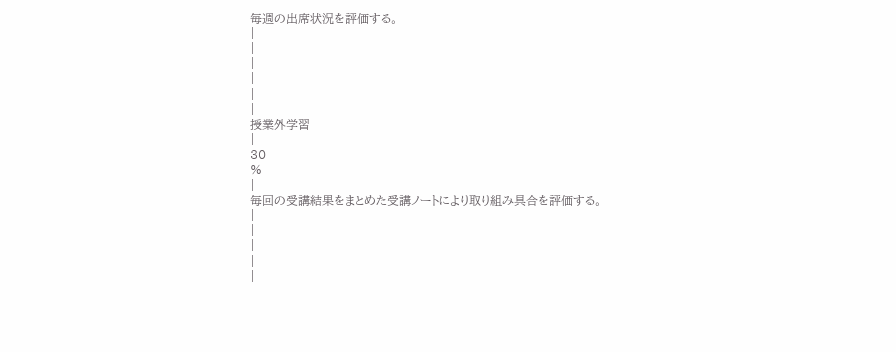毎週の出席状況を評価する。
|
|
|
|
|
|
授業外学習
|
30
%
|
毎回の受講結果をまとめた受講ノートにより取り組み具合を評価する。
|
|
|
|
|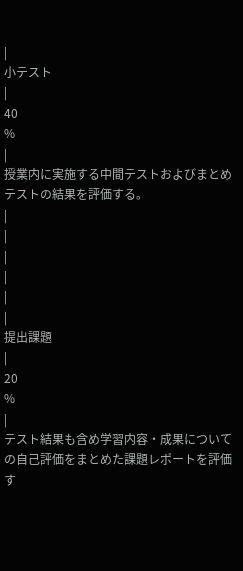|
小テスト
|
40
%
|
授業内に実施する中間テストおよびまとめテストの結果を評価する。
|
|
|
|
|
|
提出課題
|
20
%
|
テスト結果も含め学習内容・成果についての自己評価をまとめた課題レポートを評価す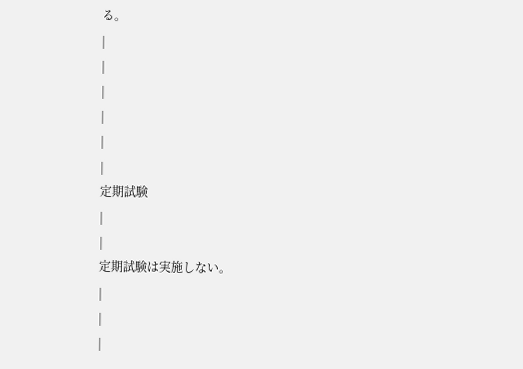る。
|
|
|
|
|
|
定期試験
|
|
定期試験は実施しない。
|
|
|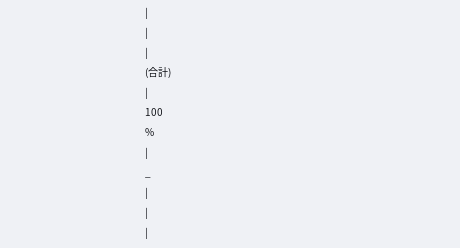|
|
|
(合計)
|
100
%
|
_
|
|
|